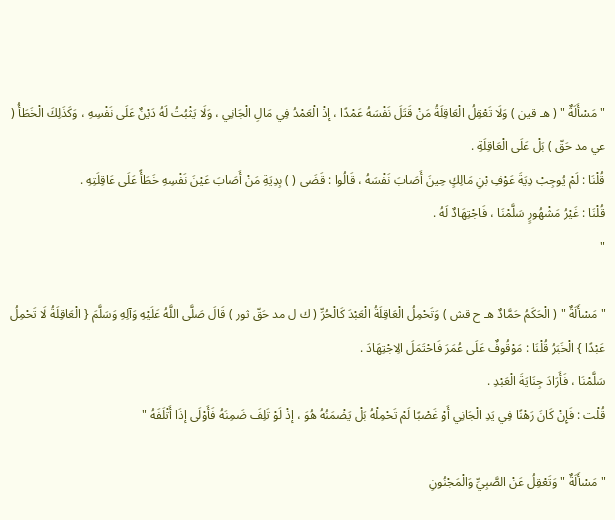" مَسْأَلَةٌ " ( هـ قين ) وَلَا تَعْقِلُ الْعَاقِلَةُ مَنْ قَتَلَ نَفْسَهُ عَمْدًا ، إذْ الْعَمْدُ فِي مَالِ الْجَانِي ، وَلَا يَثْبُتُ لَهُ دَيْنٌ عَلَى نَفْسِهِ ، وَكَذَلِكَ الْخَطَأُ ( عي مد حَقّ ) بَلْ عَلَى الْعَاقِلَةِ .
قُلْنَا : لَمْ يُوجِبْ دِيَةَ عَوْفِ بْنِ مَالِكٍ حِينَ أَصَابَ نَفْسَهُ ، قَالُوا : قَضَى ( ) بِدِيَةِ مَنْ أَصَابَ عَيْنَ نَفْسِهِ خَطَأً عَلَى عَاقِلَتِهِ .
قُلْنَا : غَيْرُ مَشْهُورٍ سَلَّمْنَا ، فَاجْتِهَادٌ لَهُ .
"

" مَسْأَلَةٌ " ( الْحَكَمُ حَمَّادٌ هـ ح قش ) وَتَحْمِلُ الْعَاقِلَةُ الْعَبْدَ كَالْحُرِّ ( ك ل مد حَقّ ثور ) قَالَ صَلَّى اللَّهُ عَلَيْهِ وَآلِهِ وَسَلَّمَ { الْعَاقِلَةُ لَا تَحْمِلُ عَبْدًا } الْخَبَرُ قُلْنَا : مَوْقُوفٌ عَلَى عُمَرَ فَاحْتَمَلَ الِاجْتِهَادَ .
سَلَّمْنَا ، فَأَرَادَ جِنَايَةَ الْعَبْدِ .
قُلْت : فَإِنْ كَانَ رَهْنًا فِي يَدِ الْجَانِي أَوْ غَصْبًا لَمْ تَحْمِلْهُ بَلْ يَضْمَنُهُ هُوَ ، إذْ لَوْ تَلِفَ ضَمِنَهُ فَأَوْلَى إذَا أَتْلَفَهُ "

" مَسْأَلَةٌ " وَتَعْقِلُ عَنْ الصَّبِيِّ وَالْمَجْنُونِ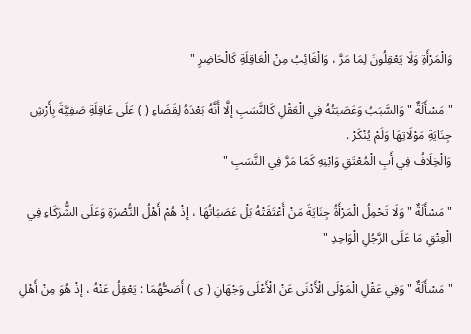وَالْمَرْأَةِ وَلَا يَعْقِلُونَ لِمَا مَرَّ ، وَالْغَائِبُ مِنْ الْعَاقِلَةِ كَالْحَاضِرِ "

" مَسْأَلَةٌ " وَالسَّبَبُ وَعَصَبَتُهُ فِي الْعَقْلِ كَالنَّسَبِ إلَّا أَنَّهُ بَعْدَهُ لِقَضَاءِ ( ) عَلَى عَاقِلَةِ صَفِيَّةَ بِأَرْشِ جِنَايَةِ مَوْلَاتِهَا وَلَمْ يُنْكَرْ .
وَالْخِلَافُ فِي أَبِ الْمُعْتَقِ وَابْنِهِ كَمَا مَرَّ فِي النَّسَبِ "

" مَسْأَلَةٌ " وَلَا تَحْمِلُ الْمَرْأَةُ جِنَايَةَ مَنْ أَعْتَقَتْهُ بَلْ عَصَبَاتُهَا ، إذْ هُمْ أَهْلُ النُّصْرَةِ وَعَلَى الشُّرَكَاءِ فِي الْعِتْقِ مَا عَلَى الرَّجُلِ الْوَاحِدِ "

" مَسْأَلَةٌ " وَفِي عَقْلِ الْمَوْلَى الْأَدْنَى عَنْ الْأَعْلَى وَجْهَانِ ( ى ) أَصَحُّهُمَا : يَعْقِلُ عَنْهُ ، إذْ هُوَ مِنْ أَهْلِ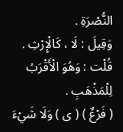النُّصْرَةِ .
وَقِيلَ : لَا ، كَالْإِرْثِ .
قُلْت : وَهُوَ الْأَقْرَبُ لِلْمَذْهَبِ .
( فَرْعٌ ) ( ى ) وَلَا شَيْءَ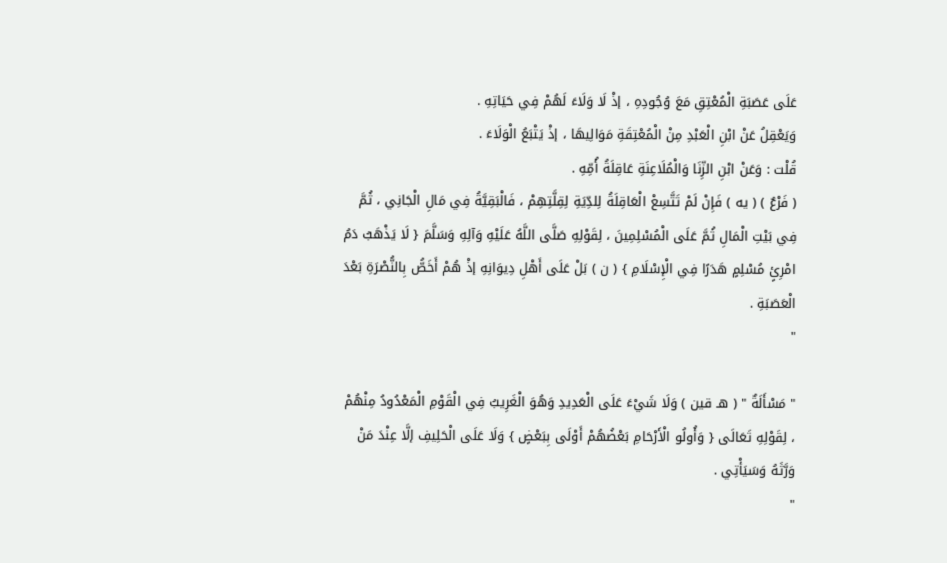عَلَى عَصَبَةِ الْمُعْتِقِ مَعَ وُجُودِهِ ، إذْ لَا وَلَاءَ لَهُمْ فِي حَيَاتِهِ .
وَيَعْقِلُ عَنْ ابْنِ الْعَبْدِ مِنْ الْمُعْتِقَةِ مَوَالِيهَا ، إذْ يَتْبَعُ الْوَلَاءَ .
قُلْت : وَعَنْ ابْنِ الزِّنَا وَالْمُلَاعِنَةِ عَاقِلَةُ أُمِّهِ .
( فَرْعٌ ) ( يه ) فَإِنْ لَمْ تَتَّسِعْ الْعَاقِلَةُ لِلدِّيَةِ لِقِلَّتِهِمْ ، فَالْبَقِيَّةُ فِي مَالِ الْجَانِي ، ثُمَّ فِي بَيْتِ الْمَالِ ثُمَّ عَلَى الْمُسْلِمِينَ ، لِقَوْلِهِ صَلَّى اللَّهُ عَلَيْهِ وَآلِهِ وَسَلَّمَ { لَا يَذْهَبُ دَمُ امْرِئٍ مُسْلِمٍ هَدَرًا فِي الْإِسْلَامِ } ( ن ) بَلْ عَلَى أَهْلِ دِيوَانِهِ إذْ هُمْ أَخَصُّ بِالنُّصْرَةِ بَعْدَ الْعَصَبَةِ .
"

" مَسْأَلَةٌ " ( هـ قين ) وَلَا شَيْءَ عَلَى الْعَدِيدِ وَهُوَ الْغَرِيبُ فِي الْقَوْمِ الْمَعْدُودُ مِنْهُمْ ، لِقَوْلِهِ تَعَالَى { وَأُولُو الْأَرْحَامِ بَعْضُهُمْ أَوْلَى بِبَعْضٍ } وَلَا عَلَى الْحَلِيفِ إلَّا عِنْدَ مَنْ وَرَّثَهُ وَسَيَأْتِي .
"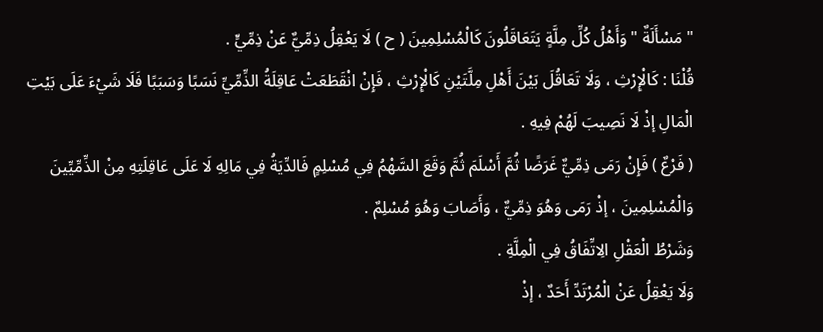" مَسْأَلَةٌ " وَأَهْلُ كُلِّ مِلَّةٍ يَتَعَاقَلُونَ كَالْمُسْلِمِينَ ( ح ) لَا يَعْقِلُ ذِمِّيٌّ عَنْ ذِمِّيٍّ .
قُلْنَا : كَالْإِرْثِ ، وَلَا تَعَاقُلَ بَيْنَ أَهْلِ مِلَّتَيْنِ كَالْإِرْثِ ، فَإِنْ انْقَطَعَتْ عَاقِلَةُ الذِّمِّيِّ نَسَبًا وَسَبَبًا فَلَا شَيْءَ عَلَى بَيْتِ الْمَالِ إذْ لَا نَصِيبَ لَهُمْ فِيهِ .
( فَرْعٌ ) فَإِنْ رَمَى ذِمِّيٌّ غَرَضًا ثُمَّ أَسْلَمَ ثُمَّ وَقَعَ السَّهْمُ فِي مُسْلِمٍ فَالدِّيَةُ فِي مَالِهِ لَا عَلَى عَاقِلَتِهِ مِنْ الذِّمِّيِّينَ وَالْمُسْلِمِينَ ، إذْ رَمَى وَهُوَ ذِمِّيٌّ ، وَأَصَابَ وَهُوَ مُسْلِمٌ .
وَشَرْطُ الْعَقْلِ الِاتِّفَاقُ فِي الْمِلَّةِ .
وَلَا يَعْقِلُ عَنْ الْمُرْتَدِّ أَحَدٌ ، إذْ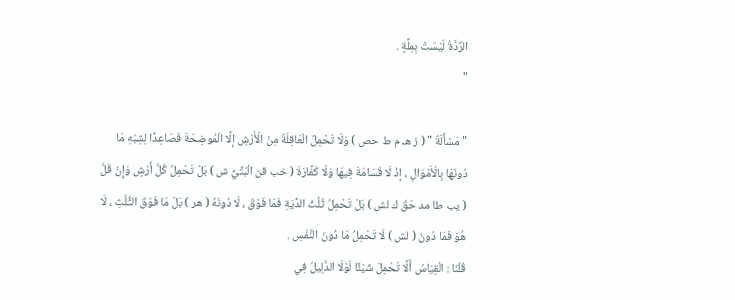الرِّدَّةُ لَيْسَتْ بِمِلَّةٍ .
"

" مَسْأَلَةٌ " ( ز هـ م ط حص ) وَلَا تَحْمِلُ الْعَاقِلَةُ مِنْ الْأَرْشِ إلَّا الْمُوضِحَةَ فَصَاعِدًا لِشِبْهِ مَا دُونَهَا بِالْأَمْوَالِ ، إذْ لَا قَسَامَةَ فِيهَا وَلَا كَفَّارَةَ ( خب قن الْبَتِّيُّ ش ) بَلْ تَحْمِلُ كُلَّ أَرْشٍ وَإِنْ قَلَّ ( يب طا مد حَقّ ك لش ) بَلْ تَحْمِلُ ثُلُثَ الدِّيَةِ فَمَا فَوْقَ ، لَا دُونَهُ ( هر ) بَلْ مَا فَوْقَ الثُّلُثِ ، لَا هُوَ فَمَا دُونَ ( لش ) لَا تَحْمِلُ مَا دُونَ النَّفْسِ .
قُلْنَا : الْقِيَاسُ أَلَّا تَحْمِلَ شَيْئًا لَوْلَا الدَّلِيلُ فِي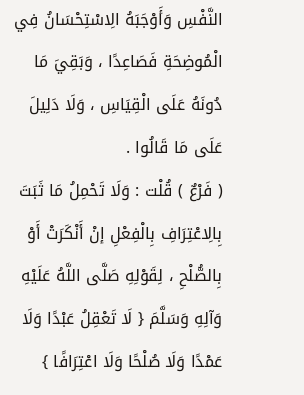النَّفْسِ وَأَوْجَبَهُ الِاسْتِحْسَانُ فِي الْمُوضِحَةِ فَصَاعِدًا ، وَبَقِيَ مَا دُونَهُ عَلَى الْقِيَاسِ ، وَلَا دَلِيلَ عَلَى مَا قَالُوا .
( فَرْعٌ ) قُلْت : وَلَا تَحْمِلُ مَا ثَبَتَ بِالِاعْتِرَافِ بِالْفِعْلِ إنْ أَنْكَرَتْ أَوْ بِالصُّلْحِ ، لِقَوْلِهِ صَلَّى اللَّهُ عَلَيْهِ وَآلِهِ وَسَلَّمَ { لَا تَعْقِلُ عَبْدًا وَلَا عَمْدًا وَلَا صُلْحًا وَلَا اعْتِرَافًا }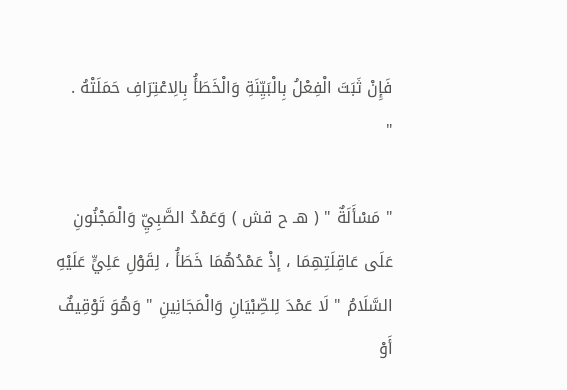فَإِنْ ثَبَتَ الْفِعْلُ بِالْبَيِّنَةِ وَالْخَطَأُ بِالِاعْتِرَافِ حَمَلَتْهُ .
"

" مَسْأَلَةٌ " ( هـ ح قش ) وَعَمْدُ الصَّبِيِّ وَالْمَجْنُونِ عَلَى عَاقِلَتِهِمَا ، إذْ عَمْدُهُمَا خَطَأُ ، لِقَوْلِ عَلِيٍّ عَلَيْهِ السَّلَامُ " لَا عَمْدَ لِلصِّبْيَانِ وَالْمَجَانِينِ " وَهُوَ تَوْقِيفٌ أَوْ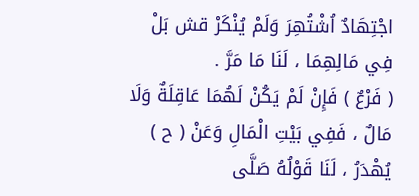اجْتِهَادٌ اُشْتُهِرَ وَلَمْ يُنْكَرْ قش بَلْ فِي مَالِهِمَا ، لَنَا مَا مَرَّ .
( فَرْعٌ ) فَإِنْ لَمْ يَكُنْ لَهُمَا عَاقِلَةٌ وَلَا مَالٌ ، فَفِي بَيْتِ الْمَالِ وَعَنْ ( ح ) يُهْدَرُ ، لَنَا قَوْلُهُ صَلَّى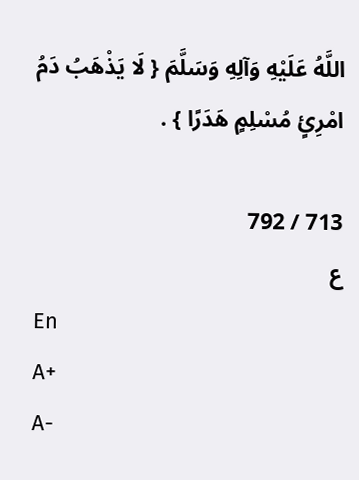اللَّهُ عَلَيْهِ وَآلِهِ وَسَلَّمَ { لَا يَذْهَبُ دَمُ امْرِئٍ مُسْلِمٍ هَدَرًا } .

713 / 792
ع
En
A+
A-